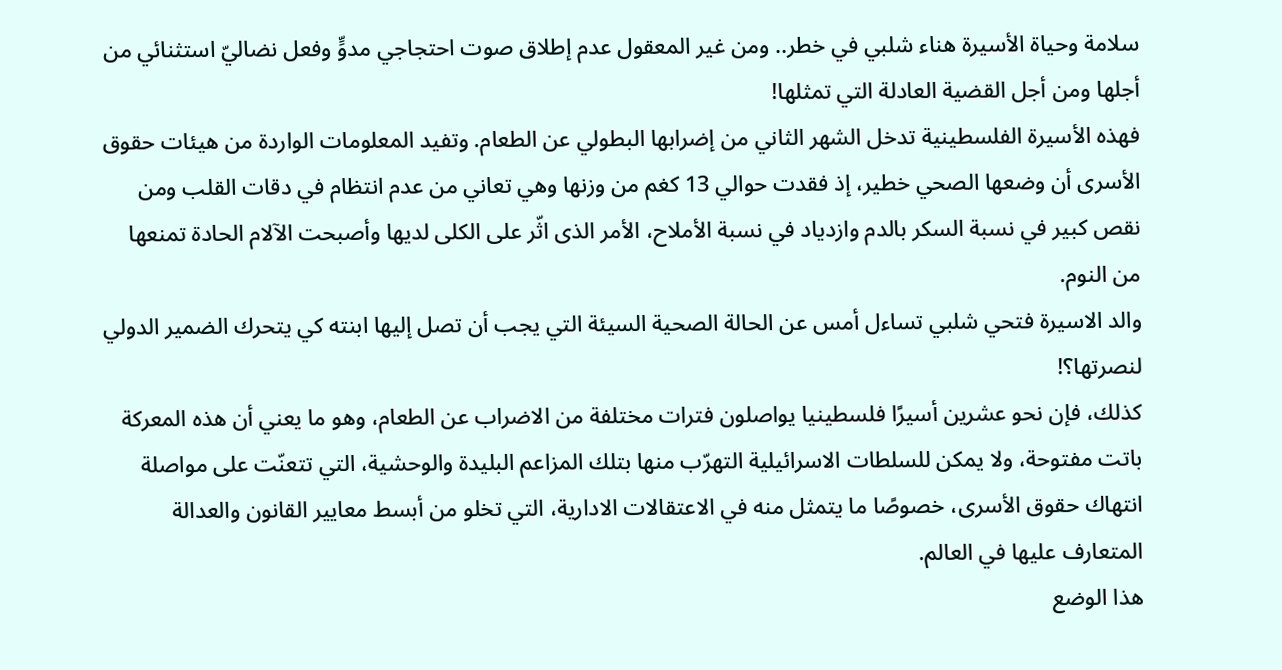سلامة وحياة الأسيرة هناء شلبي في خطر.. ومن غير المعقول عدم إطلاق صوت احتجاجي مدوٍّ وفعل نضاليّ استثنائي من أجلها ومن أجل القضية العادلة التي تمثلها!
فهذه الأسيرة الفلسطينية تدخل الشهر الثاني من إضرابها البطولي عن الطعام. وتفيد المعلومات الواردة من هيئات حقوق الأسرى أن وضعها الصحي خطير، إذ فقدت حوالي 13 كغم من وزنها وهي تعاني من عدم انتظام في دقات القلب ومن نقص كبير في نسبة السكر بالدم وازدياد في نسبة الأملاح، الأمر الذى اثّر على الكلى لديها وأصبحت الآلام الحادة تمنعها من النوم.
والد الاسيرة فتحي شلبي تساءل أمس عن الحالة الصحية السيئة التي يجب أن تصل إليها ابنته كي يتحرك الضمير الدولي لنصرتها؟!
كذلك، فإن نحو عشرين أسيرًا فلسطينيا يواصلون فترات مختلفة من الاضراب عن الطعام، وهو ما يعني أن هذه المعركة باتت مفتوحة، ولا يمكن للسلطات الاسرائيلية التهرّب منها بتلك المزاعم البليدة والوحشية، التي تتعنّت على مواصلة انتهاك حقوق الأسرى، خصوصًا ما يتمثل منه في الاعتقالات الادارية، التي تخلو من أبسط معايير القانون والعدالة المتعارف عليها في العالم.
هذا الوضع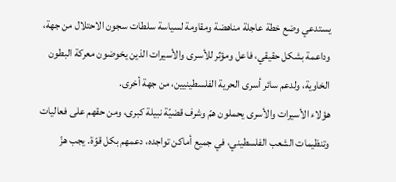يستدعي وضع خطة عاجلة مناهضة ومقاومة لسياسة سلطات سجون الاحتلال من جهة، وداعمة بشكل حقيقي، فاعل ومؤثر للأسرى والأسيرات الذين يخوضون معركة البطون الخاوية، ولدعم سائر أسرى الحرية الفلسطينيين، من جهة أخرى.
هؤلاء الأسيرات والأسرى يحملون همّ وشرف قضيّة نبيلة كبرى، ومن حقهم على فعاليات وتنظيمات الشعب الفلسطيني، في جميع أماكن تواجده، دعمهم بكل قوّة. يجب هزّ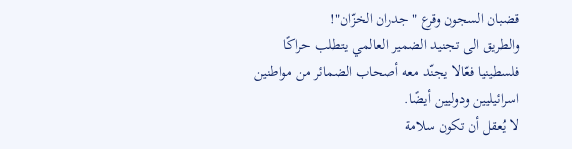قضبان السجون وقرع "جدران الخزّان"!
والطريق الى تجنيد الضمير العالمي يتطلب حراكًا فلسطينيا فعّالا يجنّد معه أصحاب الضمائر من مواطنين اسرائيليين ودوليين أيضًا.
لا يُعقل أن تكون سلامة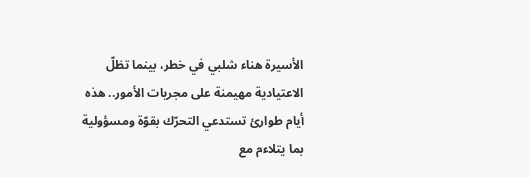الأسيرة هناء شلبي في خطر، بينما تظلّ الاعتيادية مهيمنة على مجريات الأمور.. هذه أيام طوارئ تستدعي التحرّك بقوّة ومسؤولية بما يتلاءم مع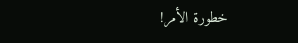خطورة الأمر!